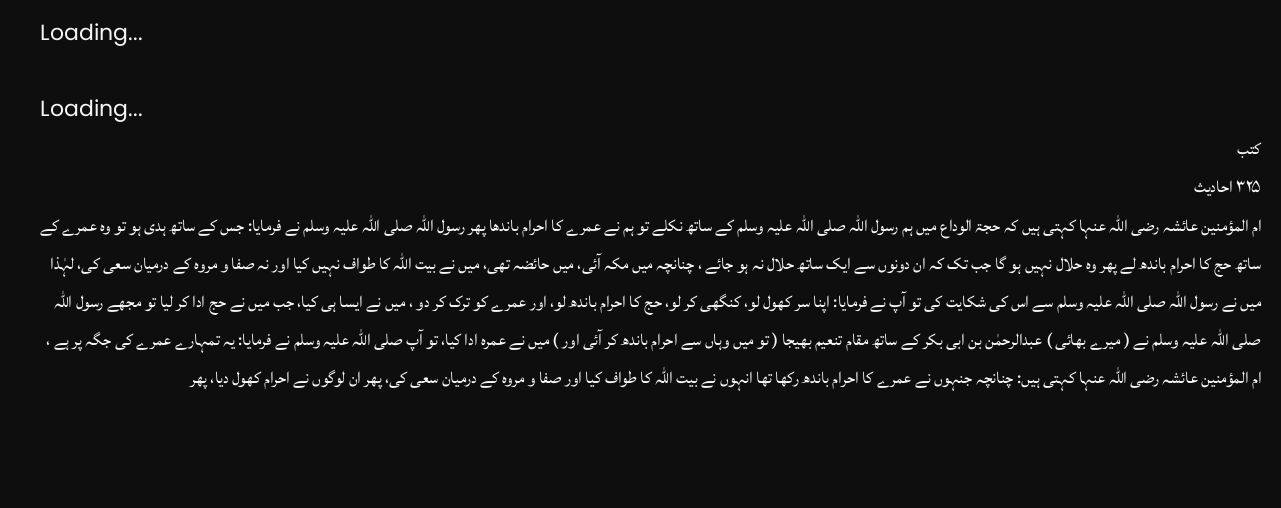Loading...

Loading...
کتب
۳۲۵ احادیث
ام المؤمنین عائشہ رضی اللہ عنہا کہتی ہیں کہ حجۃ الوداع میں ہم رسول اللہ صلی اللہ علیہ وسلم کے ساتھ نکلے تو ہم نے عمرے کا احرام باندھا پھر رسول اللہ صلی اللہ علیہ وسلم نے فرمایا: جس کے ساتھ ہدی ہو تو وہ عمرے کے ساتھ حج کا احرام باندھ لے پھر وہ حلال نہیں ہو گا جب تک کہ ان دونوں سے ایک ساتھ حلال نہ ہو جائے ، چنانچہ میں مکہ آئی، میں حائضہ تھی، میں نے بیت اللہ کا طواف نہیں کیا اور نہ صفا و مروہ کے درمیان سعی کی، لہٰذا میں نے رسول اللہ صلی اللہ علیہ وسلم سے اس کی شکایت کی تو آپ نے فرمایا: اپنا سر کھول لو، کنگھی کر لو، حج کا احرام باندھ لو، اور عمرے کو ترک کر دو ، میں نے ایسا ہی کیا، جب میں نے حج ادا کر لیا تو مجھے رسول اللہ صلی اللہ علیہ وسلم نے ( میرے بھائی ) عبدالرحمٰن بن ابی بکر کے ساتھ مقام تنعیم بھیجا ( تو میں وہاں سے احرام باندھ کر آئی اور ) میں نے عمرہ ادا کیا، تو آپ صلی اللہ علیہ وسلم نے فرمایا: یہ تمہارے عمرے کی جگہ پر ہے ، ام المؤمنین عائشہ رضی اللہ عنہا کہتی ہیں: چنانچہ جنہوں نے عمرے کا احرام باندھ رکھا تھا انہوں نے بیت اللہ کا طواف کیا اور صفا و مروہ کے درمیان سعی کی، پھر ان لوگوں نے احرام کھول دیا، پھر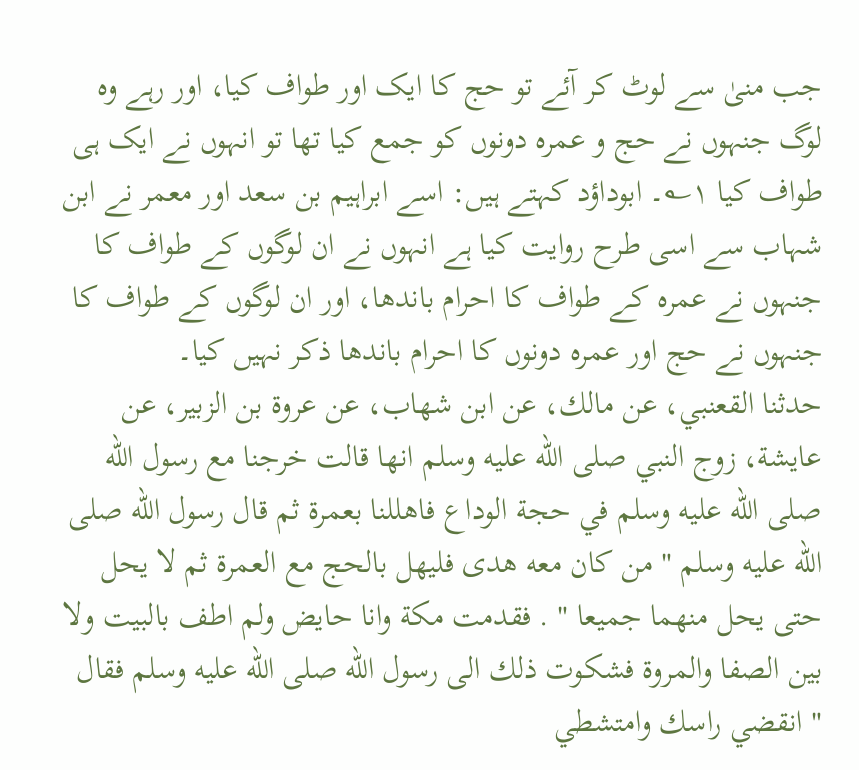جب منیٰ سے لوٹ کر آئے تو حج کا ایک اور طواف کیا، اور رہے وہ لوگ جنہوں نے حج و عمرہ دونوں کو جمع کیا تھا تو انہوں نے ایک ہی طواف کیا ۱؎۔ ابوداؤد کہتے ہیں: اسے ابراہیم بن سعد اور معمر نے ابن شہاب سے اسی طرح روایت کیا ہے انہوں نے ان لوگوں کے طواف کا جنہوں نے عمرہ کے طواف کا احرام باندھا، اور ان لوگوں کے طواف کا جنہوں نے حج اور عمرہ دونوں کا احرام باندھا ذکر نہیں کیا۔
حدثنا القعنبي، عن مالك، عن ابن شهاب، عن عروة بن الزبير، عن عايشة، زوج النبي صلى الله عليه وسلم انها قالت خرجنا مع رسول الله صلى الله عليه وسلم في حجة الوداع فاهللنا بعمرة ثم قال رسول الله صلى الله عليه وسلم " من كان معه هدى فليهل بالحج مع العمرة ثم لا يحل حتى يحل منهما جميعا " . فقدمت مكة وانا حايض ولم اطف بالبيت ولا بين الصفا والمروة فشكوت ذلك الى رسول الله صلى الله عليه وسلم فقال " انقضي راسك وامتشطي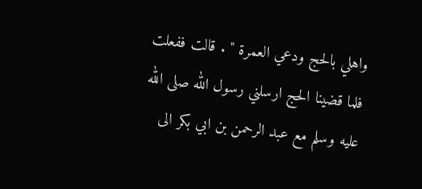واهلي بالحج ودعي العمرة " . قالت ففعلت فلما قضينا الحج ارسلني رسول الله صلى الله عليه وسلم مع عبد الرحمن بن ابي بكر الى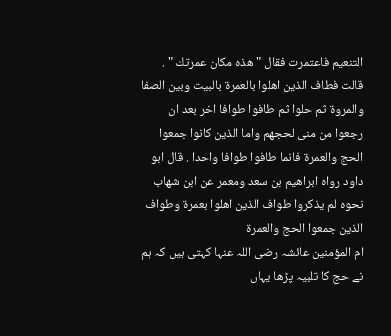التنعيم فاعتمرت فقال " هذه مكان عمرتك " . قالت فطاف الذين اهلوا بالعمرة بالبيت وبين الصفا والمروة ثم حلوا ثم طافوا طوافا اخر بعد ان رجعوا من منى لحجهم واما الذين كانوا جمعوا الحج والعمرة فانما طافوا طوافا واحدا . قال ابو داود رواه ابراهيم بن سعد ومعمر عن ابن شهاب نحوه لم يذكروا طواف الذين اهلوا بعمرة وطواف الذين جمعوا الحج والعمرة
ام المؤمنین عائشہ رضی اللہ عنہا کہتی ہیں کہ ہم نے حج کا تلبیہ پڑھا یہاں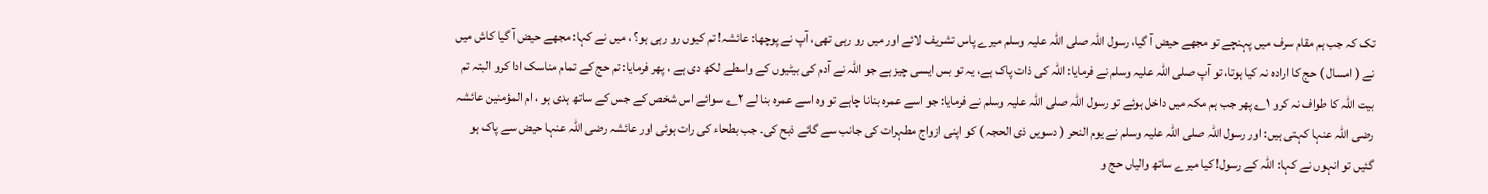تک کہ جب ہم مقام سرف میں پہنچے تو مجھے حیض آ گیا، رسول اللہ صلی اللہ علیہ وسلم میرے پاس تشریف لائے اور میں رو رہی تھی، آپ نے پوچھا: عائشہ! تم کیوں رو رہی ہو؟ ، میں نے کہا: مجھے حیض آ گیا کاش میں نے ( امسال ) حج کا ارادہ نہ کیا ہوتا، تو آپ صلی اللہ علیہ وسلم نے فرمایا: اللہ کی ذات پاک ہے، یہ تو بس ایسی چیز ہے جو اللہ نے آدم کی بیٹیوں کے واسطے لکھ دی ہے ، پھر فرمایا: تم حج کے تمام مناسک ادا کرو البتہ تم بیت اللہ کا طواف نہ کرو ۱؎ پھر جب ہم مکہ میں داخل ہوئے تو رسول اللہ صلی اللہ علیہ وسلم نے فرمایا: جو اسے عمرہ بنانا چاہے تو وہ اسے عمرہ بنا لے ۲؎ سوائے اس شخص کے جس کے ساتھ ہدی ہو ، ام المؤمنین عائشہ رضی اللہ عنہا کہتی ہیں: اور رسول اللہ صلی اللہ علیہ وسلم نے یوم النحر ( دسویں ذی الحجہ ) کو اپنی ازواج مطہرات کی جانب سے گائے ذبح کی۔ جب بطحاء کی رات ہوئی اور عائشہ رضی اللہ عنہا حیض سے پاک ہو گئیں تو انہوں نے کہا: اللہ کے رسول! کیا میرے ساتھ والیاں حج و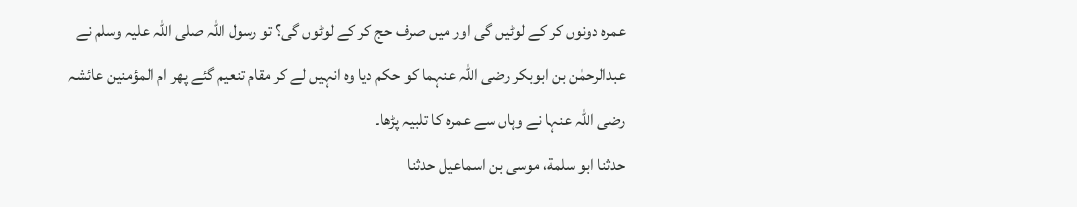عمرہ دونوں کر کے لوٹیں گی اور میں صرف حج کر کے لوٹوں گی؟ تو رسول اللہ صلی اللہ علیہ وسلم نے عبدالرحمٰن بن ابوبکر رضی اللہ عنہما کو حکم دیا وہ انہیں لے کر مقام تنعیم گئے پھر ام المؤمنین عائشہ رضی اللہ عنہا نے وہاں سے عمرہ کا تلبیہ پڑھا۔
حدثنا ابو سلمة، موسى بن اسماعيل حدثنا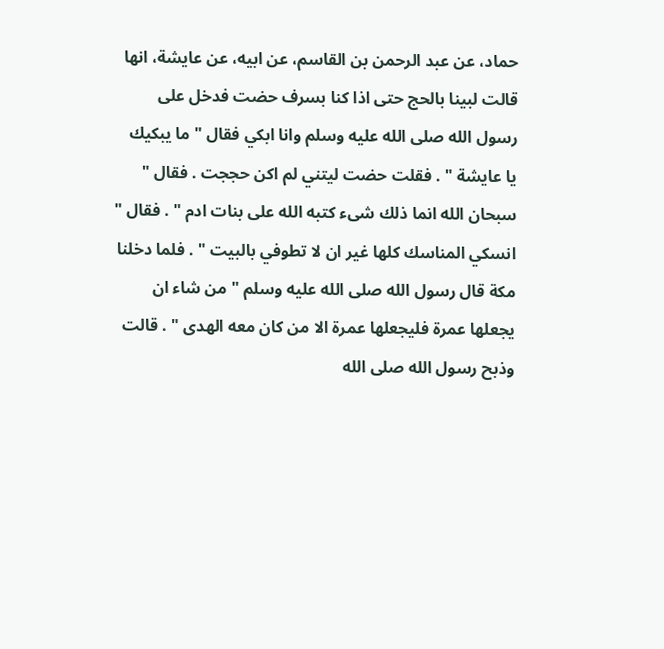حماد، عن عبد الرحمن بن القاسم، عن ابيه، عن عايشة، انها قالت لبينا بالحج حتى اذا كنا بسرف حضت فدخل على رسول الله صلى الله عليه وسلم وانا ابكي فقال " ما يبكيك يا عايشة " . فقلت حضت ليتني لم اكن حججت . فقال " سبحان الله انما ذلك شىء كتبه الله على بنات ادم " . فقال " انسكي المناسك كلها غير ان لا تطوفي بالبيت " . فلما دخلنا مكة قال رسول الله صلى الله عليه وسلم " من شاء ان يجعلها عمرة فليجعلها عمرة الا من كان معه الهدى " . قالت وذبح رسول الله صلى الله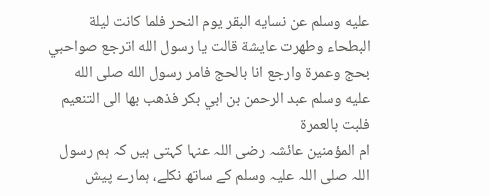عليه وسلم عن نسايه البقر يوم النحر فلما كانت ليلة البطحاء وطهرت عايشة قالت يا رسول الله اترجع صواحبي بحج وعمرة وارجع انا بالحج فامر رسول الله صلى الله عليه وسلم عبد الرحمن بن ابي بكر فذهب بها الى التنعيم فلبت بالعمرة
ام المؤمنین عائشہ رضی اللہ عنہا کہتی ہیں کہ ہم رسول اللہ صلی اللہ علیہ وسلم کے ساتھ نکلے، ہمارے پیش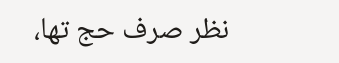نظر صرف حج تھا،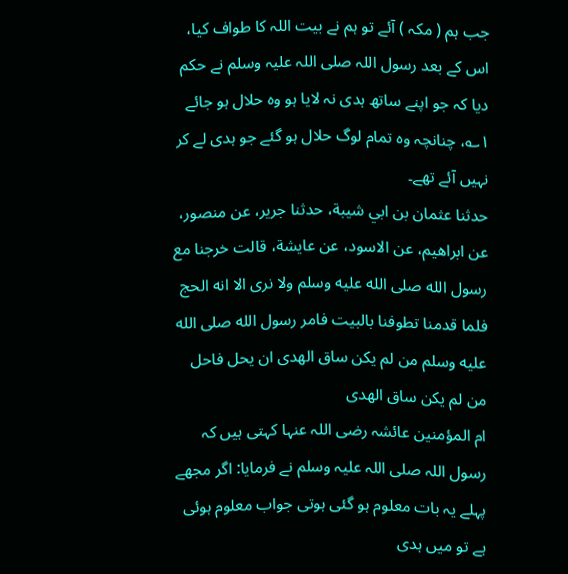جب ہم ( مکہ ) آئے تو ہم نے بیت اللہ کا طواف کیا، اس کے بعد رسول اللہ صلی اللہ علیہ وسلم نے حکم دیا کہ جو اپنے ساتھ ہدی نہ لایا ہو وہ حلال ہو جائے ۱؎، چنانچہ وہ تمام لوگ حلال ہو گئے جو ہدی لے کر نہیں آئے تھے۔
حدثنا عثمان بن ابي شيبة، حدثنا جرير، عن منصور، عن ابراهيم، عن الاسود، عن عايشة، قالت خرجنا مع رسول الله صلى الله عليه وسلم ولا نرى الا انه الحج فلما قدمنا تطوفنا بالبيت فامر رسول الله صلى الله عليه وسلم من لم يكن ساق الهدى ان يحل فاحل من لم يكن ساق الهدى
ام المؤمنین عائشہ رضی اللہ عنہا کہتی ہیں کہ رسول اللہ صلی اللہ علیہ وسلم نے فرمایا: اگر مجھے پہلے یہ بات معلوم ہو گئی ہوتی جواب معلوم ہوئی ہے تو میں ہدی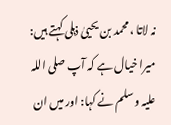نہ لاتا ، محمد بن یحییٰ ذہلی کہتے ہیں: میرا خیال ہے کہ آپ صلی اللہ علیہ وسلم نے کہا: اور میں ان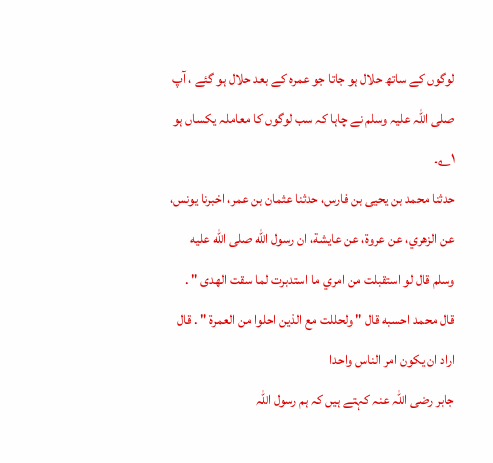لوگوں کے ساتھ حلال ہو جاتا جو عمرہ کے بعد حلال ہو گئے ، آپ صلی اللہ علیہ وسلم نے چاہا کہ سب لوگوں کا معاملہ یکساں ہو ۱؎۔
حدثنا محمد بن يحيى بن فارس، حدثنا عثمان بن عمر، اخبرنا يونس، عن الزهري، عن عروة، عن عايشة، ان رسول الله صلى الله عليه وسلم قال لو استقبلت من امري ما استدبرت لما سقت الهدى " . قال محمد احسبه قال " ولحللت مع الذين احلوا من العمرة " . قال اراد ان يكون امر الناس واحدا
جابر رضی اللہ عنہ کہتے ہیں کہ ہم رسول اللہ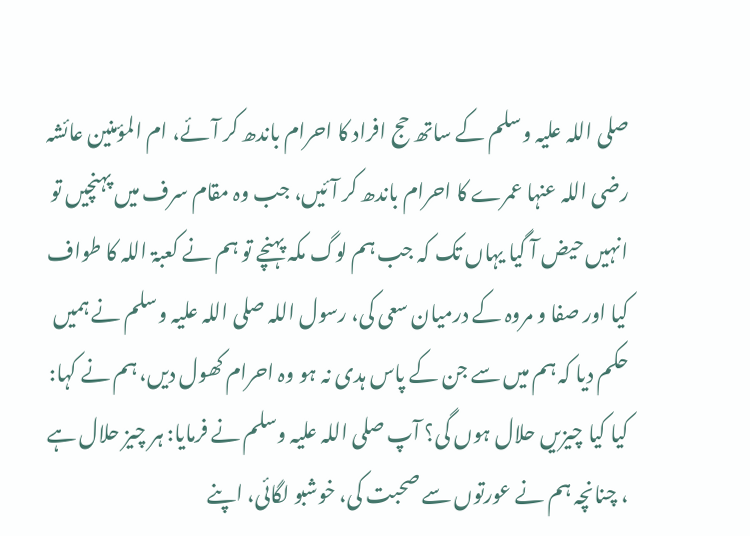صلی اللہ علیہ وسلم کے ساتھ حج افراد کا احرام باندھ کر آئے، ام المؤمنین عائشہ رضی اللہ عنہا عمرے کا احرام باندھ کر آئیں، جب وہ مقام سرف میں پہنچیں تو انہیں حیض آ گیا یہاں تک کہ جب ہم لوگ مکہ پہنچے تو ہم نے کعبۃ اللہ کا طواف کیا اور صفا و مروہ کے درمیان سعی کی، رسول اللہ صلی اللہ علیہ وسلم نے ہمیں حکم دیا کہ ہم میں سے جن کے پاس ہدی نہ ہو وہ احرام کھول دیں، ہم نے کہا: کیا کیا چیزیں حلال ہوں گی؟ آپ صلی اللہ علیہ وسلم نے فرمایا: ہر چیز حلال ہے ، چنانچہ ہم نے عورتوں سے صحبت کی، خوشبو لگائی، اپنے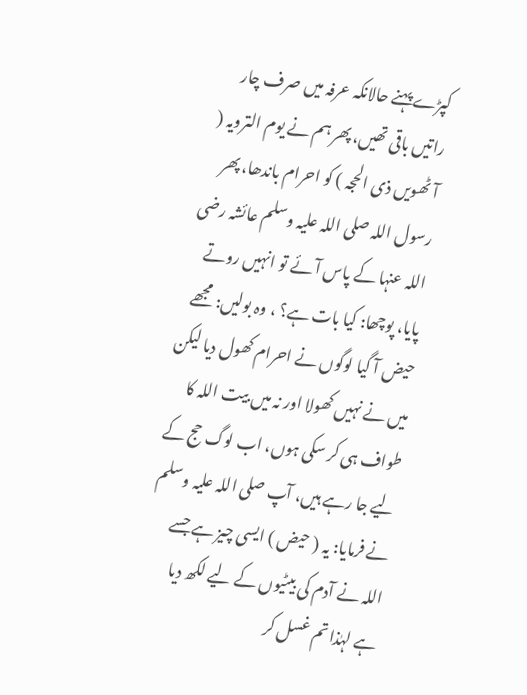کپڑے پہنے حالانکہ عرفہ میں صرف چار راتیں باقی تھیں، پھر ہم نے یوم الترویہ ( آٹھویں ذی الحجہ ) کو احرام باندھا، پھر رسول اللہ صلی اللہ علیہ وسلم عائشہ رضی اللہ عنہا کے پاس آئے تو انہیں روتے پایا، پوچھا: کیا بات ہے؟ ، وہ بولیں: مجھے حیض آ گیا لوگوں نے احرام کھول دیا لیکن میں نے نہیں کھولا اور نہ میں بیت اللہ کا طواف ہی کر سکی ہوں، اب لوگ حج کے لیے جا رہے ہیں، آپ صلی اللہ علیہ وسلم نے فرمایا: یہ ( حیض ) ایسی چیز ہے جسے اللہ نے آدم کی بیٹیوں کے لیے لکھ دیا ہے لہٰذا تم غسل کر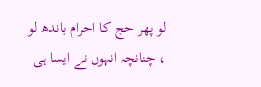لو پھر حج کا احرام باندھ لو ، چنانچہ انہوں نے ایسا ہی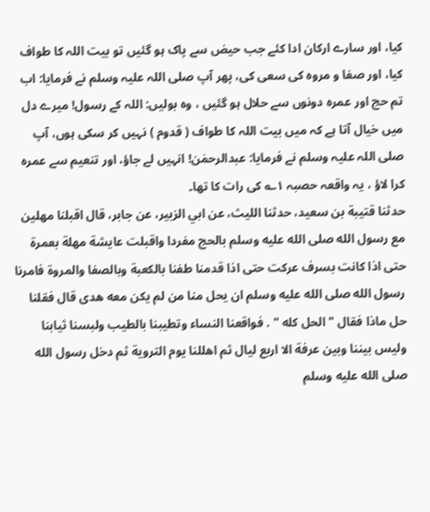کیا، اور سارے ارکان ادا کئے جب حیض سے پاک ہو گئیں تو بیت اللہ کا طواف کیا، اور صفا و مروہ کی سعی کی، پھر آپ صلی اللہ علیہ وسلم نے فرمایا: اب تم حج اور عمرہ دونوں سے حلال ہو گئیں ، وہ بولیں: اللہ کے رسول! میرے دل میں خیال آتا ہے کہ میں بیت اللہ کا طواف ( قدوم ) نہیں کر سکی ہوں، آپ صلی اللہ علیہ وسلم نے فرمایا: عبدالرحمٰن! انہیں لے جاؤ، اور تنعیم سے عمرہ کرا لاؤ ، یہ واقعہ حصبہ ۱؎ کی رات کا تھا۔
حدثنا قتيبة بن سعيد، حدثنا الليث، عن ابي الزبير، عن جابر، قال اقبلنا مهلين مع رسول الله صلى الله عليه وسلم بالحج مفردا واقبلت عايشة مهلة بعمرة حتى اذا كانت بسرف عركت حتى اذا قدمنا طفنا بالكعبة وبالصفا والمروة فامرنا رسول الله صلى الله عليه وسلم ان يحل منا من لم يكن معه هدى قال فقلنا حل ماذا فقال " الحل كله " . فواقعنا النساء وتطيبنا بالطيب ولبسنا ثيابنا وليس بيننا وبين عرفة الا اربع ليال ثم اهللنا يوم التروية ثم دخل رسول الله صلى الله عليه وسلم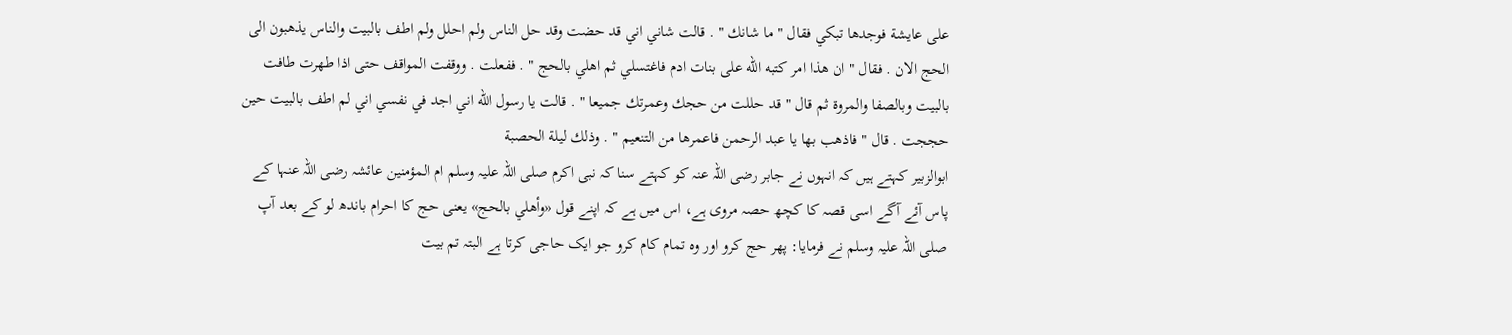على عايشة فوجدها تبكي فقال " ما شانك " . قالت شاني اني قد حضت وقد حل الناس ولم احلل ولم اطف بالبيت والناس يذهبون الى الحج الان . فقال " ان هذا امر كتبه الله على بنات ادم فاغتسلي ثم اهلي بالحج " . ففعلت . ووقفت المواقف حتى اذا طهرت طافت بالبيت وبالصفا والمروة ثم قال " قد حللت من حجك وعمرتك جميعا " . قالت يا رسول الله اني اجد في نفسي اني لم اطف بالبيت حين حججت . قال " فاذهب بها يا عبد الرحمن فاعمرها من التنعيم " . وذلك ليلة الحصبة
ابوالزبیر کہتے ہیں کہ انہوں نے جابر رضی اللہ عنہ کو کہتے سنا کہ نبی اکرم صلی اللہ علیہ وسلم ام المؤمنین عائشہ رضی اللہ عنہا کے پاس آئے آگے اسی قصہ کا کچھ حصہ مروی ہے، اس میں ہے کہ اپنے قول «وأهلي بالحج» یعنی حج کا احرام باندھ لو کے بعد آپ صلی اللہ علیہ وسلم نے فرمایا: پھر حج کرو اور وہ تمام کام کرو جو ایک حاجی کرتا ہے البتہ تم بیت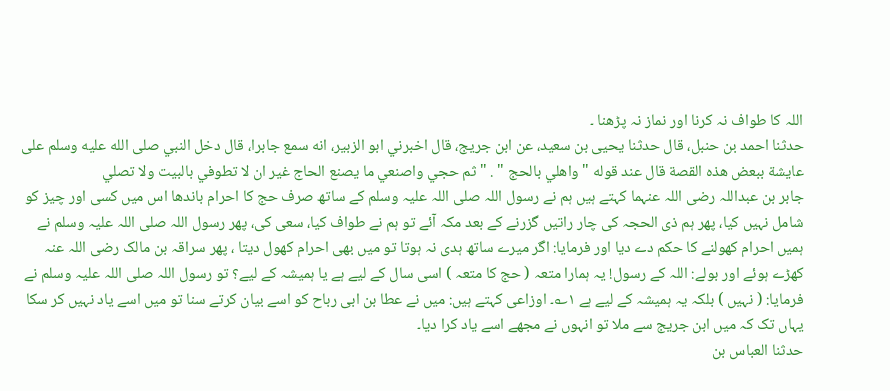اللہ کا طواف نہ کرنا اور نماز نہ پڑھنا ۔
حدثنا احمد بن حنبل، قال حدثنا يحيى بن سعيد، عن ابن جريج، قال اخبرني ابو الزبير، انه سمع جابرا، قال دخل النبي صلى الله عليه وسلم على عايشة ببعض هذه القصة قال عند قوله " واهلي بالحج " . " ثم حجي واصنعي ما يصنع الحاج غير ان لا تطوفي بالبيت ولا تصلي
جابر بن عبداللہ رضی اللہ عنہما کہتے ہیں ہم نے رسول اللہ صلی اللہ علیہ وسلم کے ساتھ صرف حج کا احرام باندھا اس میں کسی اور چیز کو شامل نہیں کیا، پھر ہم ذی الحجہ کی چار راتیں گزرنے کے بعد مکہ آئے تو ہم نے طواف کیا، سعی کی، پھر رسول اللہ صلی اللہ علیہ وسلم نے ہمیں احرام کھولنے کا حکم دے دیا اور فرمایا: اگر میرے ساتھ ہدی نہ ہوتا تو میں بھی احرام کھول دیتا ، پھر سراقہ بن مالک رضی اللہ عنہ کھڑے ہوئے اور بولے: اللہ کے رسول! یہ ہمارا متعہ ( حج کا متعہ ) اسی سال کے لیے ہے یا ہمیشہ کے لیے؟ تو رسول اللہ صلی اللہ علیہ وسلم نے فرمایا: ( نہیں ) بلکہ یہ ہمیشہ کے لیے ہے ۱؎۔ اوزاعی کہتے ہیں: میں نے عطا بن ابی رباح کو اسے بیان کرتے سنا تو میں اسے یاد نہیں کر سکا یہاں تک کہ میں ابن جریج سے ملا تو انہوں نے مجھے اسے یاد کرا دیا۔
حدثنا العباس بن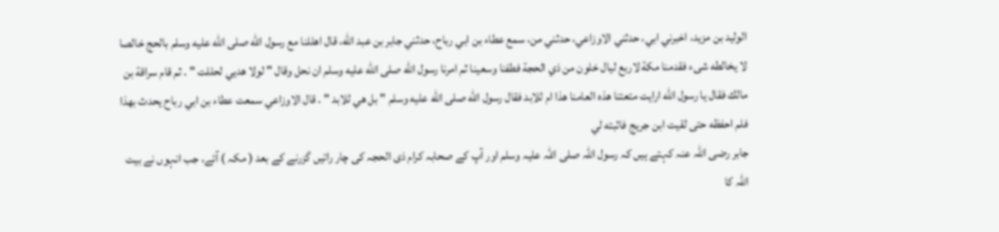الوليد بن مزيد، اخبرني ابي، حدثني الاوزاعي، حدثني من، سمع عطاء بن ابي رباح، حدثني جابر بن عبد الله، قال اهللنا مع رسول الله صلى الله عليه وسلم بالحج خالصا لا يخالطه شىء فقدمنا مكة لاربع ليال خلون من ذي الحجة فطفنا وسعينا ثم امرنا رسول الله صلى الله عليه وسلم ان نحل وقال " لولا هديي لحللت " . ثم قام سراقة بن مالك فقال يا رسول الله ارايت متعتنا هذه العامنا هذا ام للابد فقال رسول الله صلى الله عليه وسلم " بل هي للابد " . قال الاوزاعي سمعت عطاء بن ابي رباح يحدث بهذا فلم احفظه حتى لقيت ابن جريج فاثبته لي
جابر رضی اللہ عنہ کہتے ہیں کہ رسول اللہ صلی اللہ علیہ وسلم اور آپ کے صحابہ کرام ذی الحجہ کی چار راتیں گزرنے کے بعد ( مکہ ) آئے، جب انہوں نے بیت اللہ کا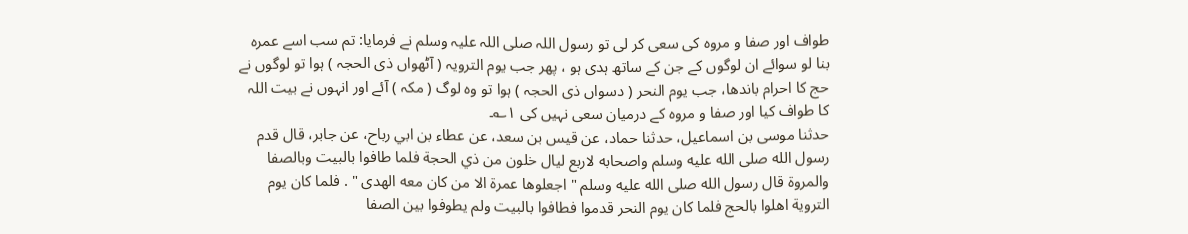طواف اور صفا و مروہ کی سعی کر لی تو رسول اللہ صلی اللہ علیہ وسلم نے فرمایا: تم سب اسے عمرہ بنا لو سوائے ان لوگوں کے جن کے ساتھ ہدی ہو ، پھر جب یوم الترویہ ( آٹھواں ذی الحجہ ) ہوا تو لوگوں نے حج کا احرام باندھا، جب یوم النحر ( دسواں ذی الحجہ ) ہوا تو وہ لوگ ( مکہ ) آئے اور انہوں نے بیت اللہ کا طواف کیا اور صفا و مروہ کے درمیان سعی نہیں کی ۱؎۔
حدثنا موسى بن اسماعيل، حدثنا حماد، عن قيس بن سعد، عن عطاء بن ابي رباح، عن جابر، قال قدم رسول الله صلى الله عليه وسلم واصحابه لاربع ليال خلون من ذي الحجة فلما طافوا بالبيت وبالصفا والمروة قال رسول الله صلى الله عليه وسلم " اجعلوها عمرة الا من كان معه الهدى " . فلما كان يوم التروية اهلوا بالحج فلما كان يوم النحر قدموا فطافوا بالبيت ولم يطوفوا بين الصفا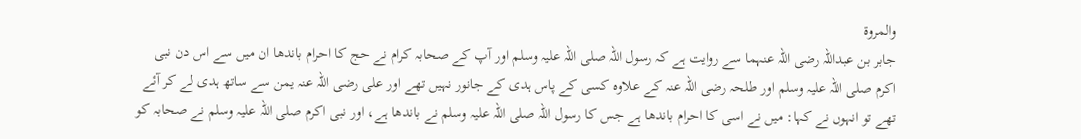والمروة
جابر بن عبداللہ رضی اللہ عنہما سے روایت ہے کہ رسول اللہ صلی اللہ علیہ وسلم اور آپ کے صحابہ کرام نے حج کا احرام باندھا ان میں سے اس دن نبی اکرم صلی اللہ علیہ وسلم اور طلحہ رضی اللہ عنہ کے علاوہ کسی کے پاس ہدی کے جانور نہیں تھے اور علی رضی اللہ عنہ یمن سے ساتھ ہدی لے کر آئے تھے تو انہوں نے کہا: میں نے اسی کا احرام باندھا ہے جس کا رسول اللہ صلی اللہ علیہ وسلم نے باندھا ہے، اور نبی اکرم صلی اللہ علیہ وسلم نے صحابہ کو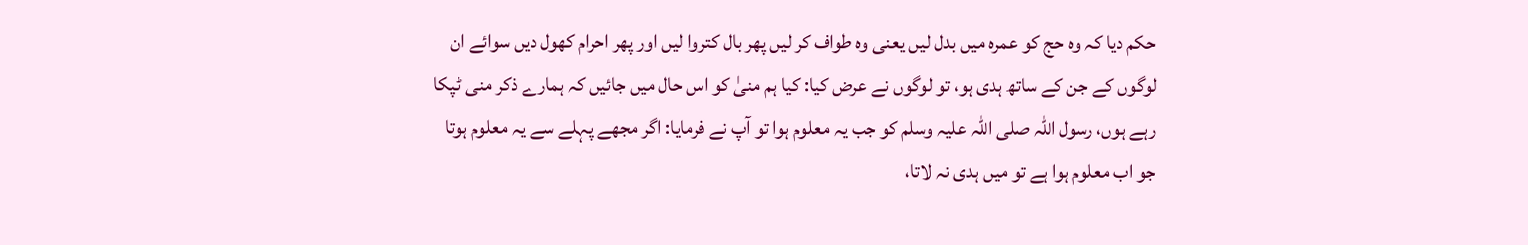حکم دیا کہ وہ حج کو عمرہ میں بدل لیں یعنی وہ طواف کر لیں پھر بال کتروا لیں اور پھر احرام کھول دیں سوائے ان لوگوں کے جن کے ساتھ ہدی ہو، تو لوگوں نے عرض کیا: کیا ہم منیٰ کو اس حال میں جائیں کہ ہمارے ذکر منی ٹپکا رہے ہوں، رسول اللہ صلی اللہ علیہ وسلم کو جب یہ معلوم ہوا تو آپ نے فرمایا: اگر مجھے پہلے سے یہ معلوم ہوتا جو اب معلوم ہوا ہے تو میں ہدی نہ لاتا،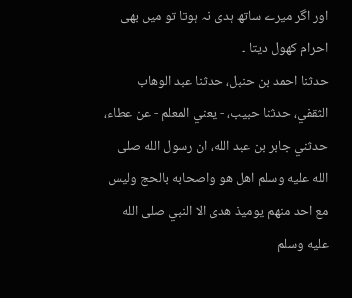اور اگر میرے ساتھ ہدی نہ ہوتا تو میں بھی احرام کھول دیتا ۔
حدثنا احمد بن حنبل، حدثنا عبد الوهاب الثقفي، حدثنا حبيب، - يعني المعلم - عن عطاء، حدثني جابر بن عبد الله، ان رسول الله صلى الله عليه وسلم اهل هو واصحابه بالحج وليس مع احد منهم يوميذ هدى الا النبي صلى الله عليه وسلم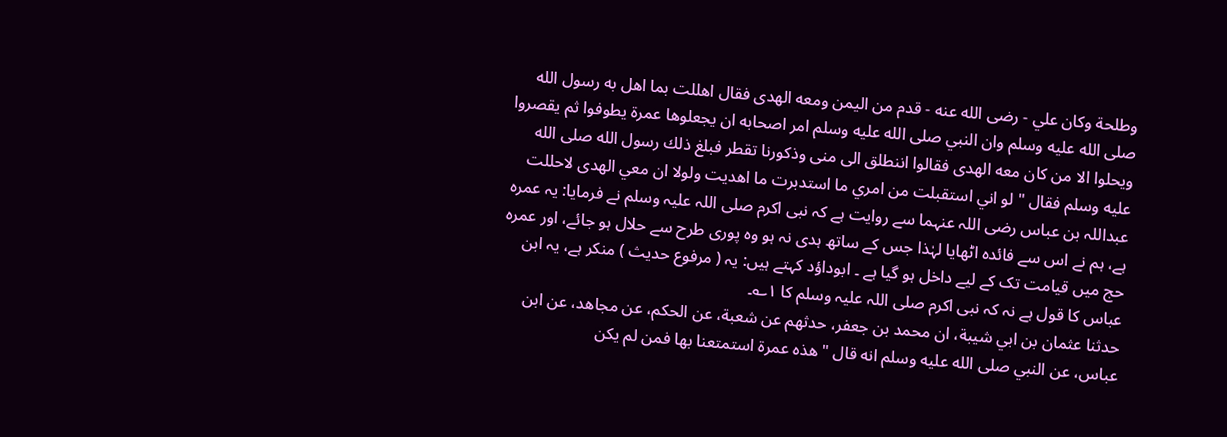وطلحة وكان علي - رضى الله عنه - قدم من اليمن ومعه الهدى فقال اهللت بما اهل به رسول الله صلى الله عليه وسلم وان النبي صلى الله عليه وسلم امر اصحابه ان يجعلوها عمرة يطوفوا ثم يقصروا ويحلوا الا من كان معه الهدى فقالوا اننطلق الى منى وذكورنا تقطر فبلغ ذلك رسول الله صلى الله عليه وسلم فقال " لو اني استقبلت من امري ما استدبرت ما اهديت ولولا ان معي الهدى لاحللت
عبداللہ بن عباس رضی اللہ عنہما سے روایت ہے کہ نبی اکرم صلی اللہ علیہ وسلم نے فرمایا: یہ عمرہ ہے، ہم نے اس سے فائدہ اٹھایا لہٰذا جس کے ساتھ ہدی نہ ہو وہ پوری طرح سے حلال ہو جائے، اور عمرہ حج میں قیامت تک کے لیے داخل ہو گیا ہے ۔ ابوداؤد کہتے ہیں: یہ ( مرفوع حدیث ) منکر ہے، یہ ابن عباس کا قول ہے نہ کہ نبی اکرم صلی اللہ علیہ وسلم کا ۱؎۔
حدثنا عثمان بن ابي شيبة، ان محمد بن جعفر، حدثهم عن شعبة، عن الحكم، عن مجاهد، عن ابن عباس، عن النبي صلى الله عليه وسلم انه قال " هذه عمرة استمتعنا بها فمن لم يكن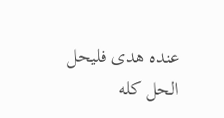عنده هدى فليحل الحل كله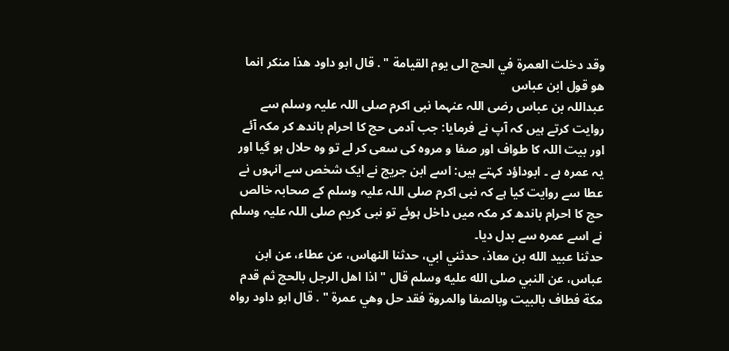وقد دخلت العمرة في الحج الى يوم القيامة " . قال ابو داود هذا منكر انما هو قول ابن عباس
عبداللہ بن عباس رضی اللہ عنہما نبی اکرم صلی اللہ علیہ وسلم سے روایت کرتے ہیں کہ آپ نے فرمایا: جب آدمی حج کا احرام باندھ کر مکہ آئے اور بیت اللہ کا طواف اور صفا و مروہ کی سعی کر لے تو وہ حلال ہو گیا اور یہ عمرہ ہے ۔ ابوداؤد کہتے ہیں: اسے ابن جریج نے ایک شخص سے انہوں نے عطا سے روایت کیا ہے کہ نبی اکرم صلی اللہ علیہ وسلم کے صحابہ خالص حج کا احرام باندھ کر مکہ میں داخل ہوئے تو نبی کریم صلی اللہ علیہ وسلم نے اسے عمرہ سے بدل دیا۔
حدثنا عبيد الله بن معاذ، حدثني ابي، حدثنا النهاس، عن عطاء، عن ابن عباس، عن النبي صلى الله عليه وسلم قال " اذا اهل الرجل بالحج ثم قدم مكة فطاف بالبيت وبالصفا والمروة فقد حل وهي عمرة " . قال ابو داود رواه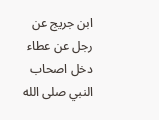ابن جريج عن رجل عن عطاء دخل اصحاب النبي صلى الله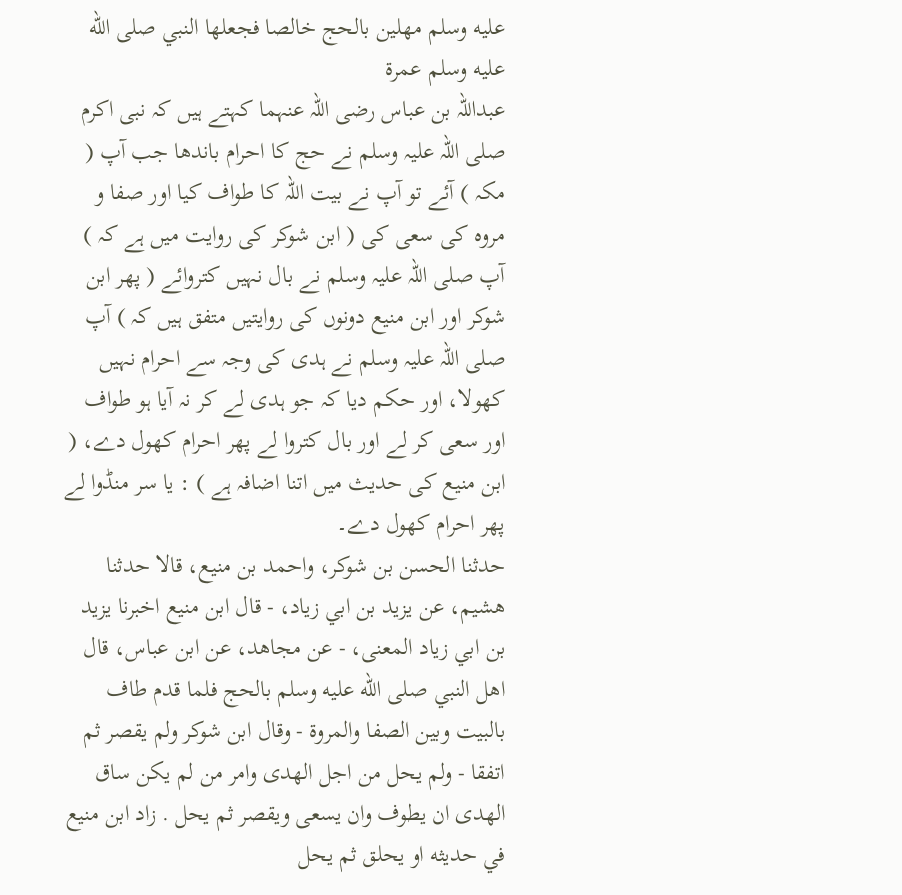عليه وسلم مهلين بالحج خالصا فجعلها النبي صلى الله عليه وسلم عمرة
عبداللہ بن عباس رضی اللہ عنہما کہتے ہیں کہ نبی اکرم صلی اللہ علیہ وسلم نے حج کا احرام باندھا جب آپ ( مکہ ) آئے تو آپ نے بیت اللہ کا طواف کیا اور صفا و مروہ کی سعی کی ( ابن شوکر کی روایت میں ہے کہ ) آپ صلی اللہ علیہ وسلم نے بال نہیں کتروائے ( پھر ابن شوکر اور ابن منیع دونوں کی روایتیں متفق ہیں کہ ) آپ صلی اللہ علیہ وسلم نے ہدی کی وجہ سے احرام نہیں کھولا، اور حکم دیا کہ جو ہدی لے کر نہ آیا ہو طواف اور سعی کر لے اور بال کتروا لے پھر احرام کھول دے، ( ابن منیع کی حدیث میں اتنا اضافہ ہے ) : یا سر منڈوا لے پھر احرام کھول دے۔
حدثنا الحسن بن شوكر، واحمد بن منيع، قالا حدثنا هشيم، عن يزيد بن ابي زياد، - قال ابن منيع اخبرنا يزيد بن ابي زياد المعنى، - عن مجاهد، عن ابن عباس، قال اهل النبي صلى الله عليه وسلم بالحج فلما قدم طاف بالبيت وبين الصفا والمروة - وقال ابن شوكر ولم يقصر ثم اتفقا - ولم يحل من اجل الهدى وامر من لم يكن ساق الهدى ان يطوف وان يسعى ويقصر ثم يحل . زاد ابن منيع في حديثه او يحلق ثم يحل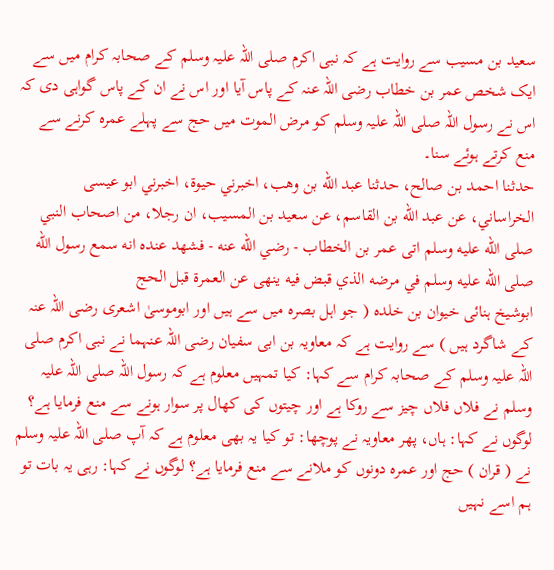سعید بن مسیب سے روایت ہے کہ نبی اکرم صلی اللہ علیہ وسلم کے صحابہ کرام میں سے ایک شخص عمر بن خطاب رضی اللہ عنہ کے پاس آیا اور اس نے ان کے پاس گواہی دی کہ اس نے رسول اللہ صلی اللہ علیہ وسلم کو مرض الموت میں حج سے پہلے عمرہ کرنے سے منع کرتے ہوئے سنا۔
حدثنا احمد بن صالح، حدثنا عبد الله بن وهب، اخبرني حيوة، اخبرني ابو عيسى الخراساني، عن عبد الله بن القاسم، عن سعيد بن المسيب، ان رجلا، من اصحاب النبي صلى الله عليه وسلم اتى عمر بن الخطاب - رضي الله عنه - فشهد عنده انه سمع رسول الله صلى الله عليه وسلم في مرضه الذي قبض فيه ينهى عن العمرة قبل الحج
ابوشیخ ہنائی خیوان بن خلدہ ( جو اہل بصرہ میں سے ہیں اور ابوموسیٰ اشعری رضی اللہ عنہ کے شاگرد ہیں ) سے روایت ہے کہ معاویہ بن ابی سفیان رضی اللہ عنہما نے نبی اکرم صلی اللہ علیہ وسلم کے صحابہ کرام سے کہا: کیا تمہیں معلوم ہے کہ رسول اللہ صلی اللہ علیہ وسلم نے فلاں فلاں چیز سے روکا ہے اور چیتوں کی کھال پر سوار ہونے سے منع فرمایا ہے؟ لوگوں نے کہا: ہاں، پھر معاویہ نے پوچھا: تو کیا یہ بھی معلوم ہے کہ آپ صلی اللہ علیہ وسلم نے ( قران ) حج اور عمرہ دونوں کو ملانے سے منع فرمایا ہے؟ لوگوں نے کہا: رہی یہ بات تو ہم اسے نہیں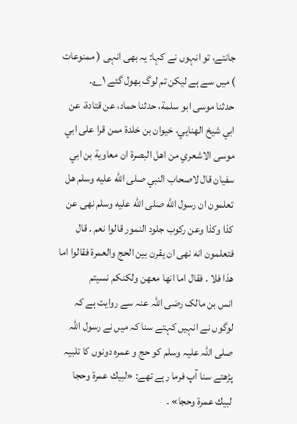جانتے، تو انہوں نے کہا: یہ بھی انہی ( ممنوعات ) میں سے ہے لیکن تم لوگ بھول گئے ۱؎۔
حدثنا موسى ابو سلمة، حدثنا حماد، عن قتادة، عن ابي شيخ الهنايي، خيوان بن خلدة ممن قرا على ابي موسى الاشعري من اهل البصرة ان معاوية بن ابي سفيان قال لاصحاب النبي صلى الله عليه وسلم هل تعلمون ان رسول الله صلى الله عليه وسلم نهى عن كذا وكذا وعن ركوب جلود النمور قالوا نعم . قال فتعلمون انه نهى ان يقرن بين الحج والعمرة فقالوا اما هذا فلا . فقال اما انها معهن ولكنكم نسيتم
انس بن مالک رضی اللہ عنہ سے روایت ہے کہ لوگوں نے انہیں کہتے سنا کہ میں نے رسول اللہ صلی اللہ علیہ وسلم کو حج و عمرہ دونوں کا تلبیہ پڑھتے سنا آپ فرما رہے تھے: «لبيك عمرة وحجا لبيك عمرة وحجا» ۔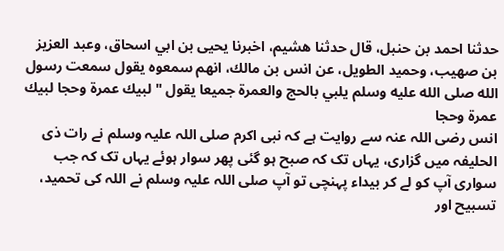حدثنا احمد بن حنبل، قال حدثنا هشيم، اخبرنا يحيى بن ابي اسحاق، وعبد العزيز بن صهيب، وحميد الطويل، عن انس بن مالك، انهم سمعوه يقول سمعت رسول الله صلى الله عليه وسلم يلبي بالحج والعمرة جميعا يقول " لبيك عمرة وحجا لبيك عمرة وحجا
انس رضی اللہ عنہ سے روایت ہے کہ نبی اکرم صلی اللہ علیہ وسلم نے رات ذی الحلیفہ میں گزاری، یہاں تک کہ صبح ہو گئی پھر سوار ہوئے یہاں تک کہ جب سواری آپ کو لے کر بیداء پہنچی تو آپ صلی اللہ علیہ وسلم نے اللہ کی تحمید، تسبیح اور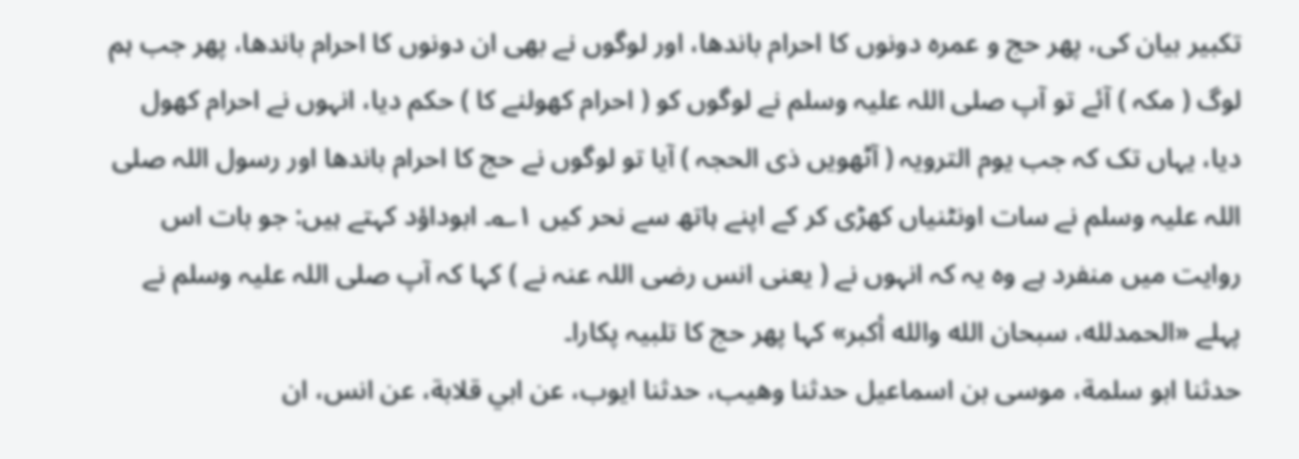تکبیر بیان کی، پھر حج و عمرہ دونوں کا احرام باندھا، اور لوگوں نے بھی ان دونوں کا احرام باندھا، پھر جب ہم لوگ ( مکہ ) آئے تو آپ صلی اللہ علیہ وسلم نے لوگوں کو ( احرام کھولنے کا ) حکم دیا، انہوں نے احرام کھول دیا، یہاں تک کہ جب یوم الترویہ ( آٹھویں ذی الحجہ ) آیا تو لوگوں نے حج کا احرام باندھا اور رسول اللہ صلی اللہ علیہ وسلم نے سات اونٹنیاں کھڑی کر کے اپنے ہاتھ سے نحر کیں ۱؎۔ ابوداؤد کہتے ہیں: جو بات اس روایت میں منفرد ہے وہ یہ کہ انہوں نے ( یعنی انس رضی اللہ عنہ نے ) کہا کہ آپ صلی اللہ علیہ وسلم نے پہلے «الحمدلله، سبحان الله والله أكبر» کہا پھر حج کا تلبیہ پکارا۔
حدثنا ابو سلمة، موسى بن اسماعيل حدثنا وهيب، حدثنا ايوب، عن ابي قلابة، عن انس، ان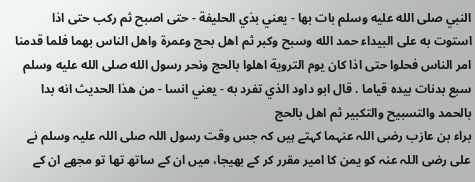النبي صلى الله عليه وسلم بات بها - يعني بذي الحليفة - حتى اصبح ثم ركب حتى اذا استوت به على البيداء حمد الله وسبح وكبر ثم اهل بحج وعمرة واهل الناس بهما فلما قدمنا امر الناس فحلوا حتى اذا كان يوم التروية اهلوا بالحج ونحر رسول الله صلى الله عليه وسلم سبع بدنات بيده قياما . قال ابو داود الذي تفرد به - يعني انسا - من هذا الحديث انه بدا بالحمد والتسبيح والتكبير ثم اهل بالحج
براء بن عازب رضی اللہ عنہما کہتے ہیں کہ جس وقت رسول اللہ صلی اللہ علیہ وسلم نے علی رضی اللہ عنہ کو یمن کا امیر مقرر کر کے بھیجا، میں ان کے ساتھ تھا تو مجھے ان کے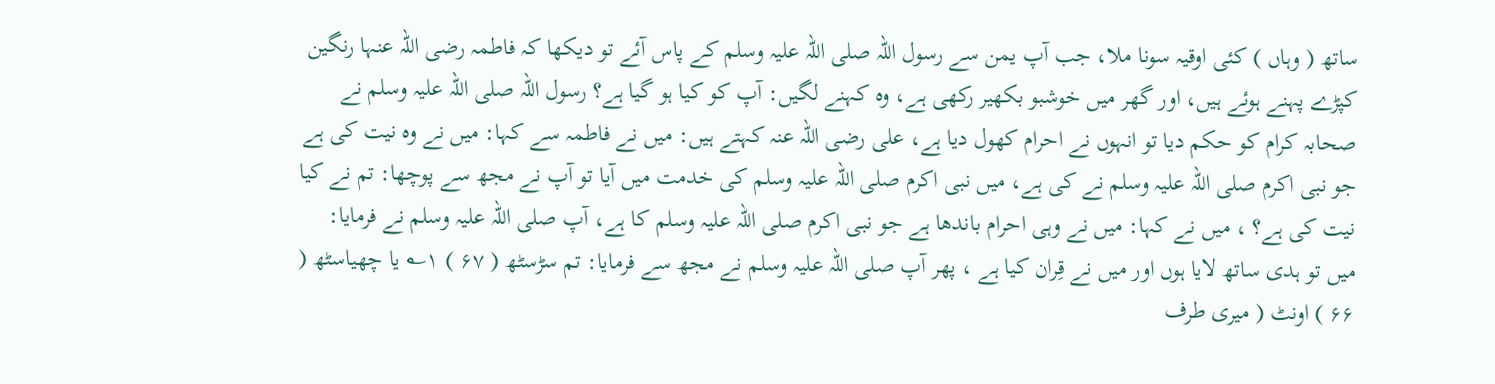ساتھ ( وہاں ) کئی اوقیہ سونا ملا، جب آپ یمن سے رسول اللہ صلی اللہ علیہ وسلم کے پاس آئے تو دیکھا کہ فاطمہ رضی اللہ عنہا رنگین کپڑے پہنے ہوئے ہیں، اور گھر میں خوشبو بکھیر رکھی ہے، وہ کہنے لگیں: آپ کو کیا ہو گیا ہے؟ رسول اللہ صلی اللہ علیہ وسلم نے صحابہ کرام کو حکم دیا تو انہوں نے احرام کھول دیا ہے، علی رضی اللہ عنہ کہتے ہیں: میں نے فاطمہ سے کہا: میں نے وہ نیت کی ہے جو نبی اکرم صلی اللہ علیہ وسلم نے کی ہے، میں نبی اکرم صلی اللہ علیہ وسلم کی خدمت میں آیا تو آپ نے مجھ سے پوچھا: تم نے کیا نیت کی ہے؟ ، میں نے کہا: میں نے وہی احرام باندھا ہے جو نبی اکرم صلی اللہ علیہ وسلم کا ہے، آپ صلی اللہ علیہ وسلم نے فرمایا: میں تو ہدی ساتھ لایا ہوں اور میں نے قِران کیا ہے ، پھر آپ صلی اللہ علیہ وسلم نے مجھ سے فرمایا: تم سڑسٹھ ( ۶۷ ) ۱؎ یا چھیاسٹھ ( ۶۶ ) اونٹ ( میری طرف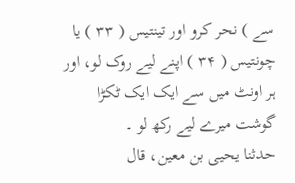سے ) نحر کرو اور تینتیس ( ۳۳ ) یا چونتیس ( ۳۴ ) اپنے لیے روک لو، اور ہر اونٹ میں سے ایک ایک ٹکڑا گوشت میرے لیے رکھ لو ۔
حدثنا يحيى بن معين، قال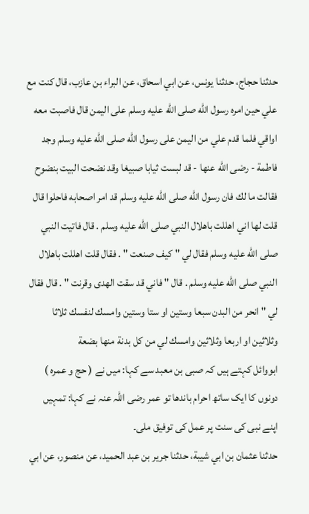حدثنا حجاج، حدثنا يونس، عن ابي اسحاق، عن البراء بن عازب، قال كنت مع علي حين امره رسول الله صلى الله عليه وسلم على اليمن قال فاصبت معه اواقي فلما قدم علي من اليمن على رسول الله صلى الله عليه وسلم وجد فاطمة - رضى الله عنها - قد لبست ثيابا صبيغا وقد نضحت البيت بنضوح فقالت ما لك فان رسول الله صلى الله عليه وسلم قد امر اصحابه فاحلوا قال قلت لها اني اهللت باهلال النبي صلى الله عليه وسلم . قال فاتيت النبي صلى الله عليه وسلم فقال لي " كيف صنعت " . فقال قلت اهللت باهلال النبي صلى الله عليه وسلم . قال " فاني قد سقت الهدى وقرنت " . قال فقال لي " انحر من البدن سبعا وستين او ستا وستين وامسك لنفسك ثلاثا وثلاثين او اربعا وثلاثين وامسك لي من كل بدنة منها بضعة
ابووائل کہتے ہیں کہ صبی بن معبد سے کہا: میں نے ( حج و عمرہ ) دونوں کا ایک ساتھ احرام باندھا تو عمر رضی اللہ عنہ نے کہا: تمہیں اپنے نبی کی سنت پر عمل کی توفیق ملی۔
حدثنا عثمان بن ابي شيبة، حدثنا جرير بن عبد الحميد، عن منصور، عن ابي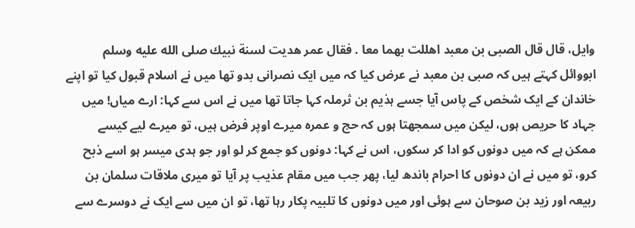وايل، قال قال الصبى بن معبد اهللت بهما معا . فقال عمر هديت لسنة نبيك صلى الله عليه وسلم
ابووائل کہتے ہیں کہ صبی بن معبد نے عرض کیا کہ میں ایک نصرانی بدو تھا میں نے اسلام قبول کیا تو اپنے خاندان کے ایک شخص کے پاس آیا جسے ہذیم بن ثرملہ کہا جاتا تھا میں نے اس سے کہا: ارے میاں! میں جہاد کا حریص ہوں، لیکن میں سمجھتا ہوں کہ حج و عمرہ میرے اوپر فرض ہیں، تو میرے لیے کیسے ممکن ہے کہ میں دونوں کو ادا کر سکوں، اس نے کہا: دونوں کو جمع کر لو اور جو ہدی میسر ہو اسے ذبح کرو، تو میں نے ان دونوں کا احرام باندھ لیا، پھر جب میں مقام عذیب پر آیا تو میری ملاقات سلمان بن ربیعہ اور زید بن صوحان سے ہوئی اور میں دونوں کا تلبیہ پکار رہا تھا، تو ان میں سے ایک نے دوسرے سے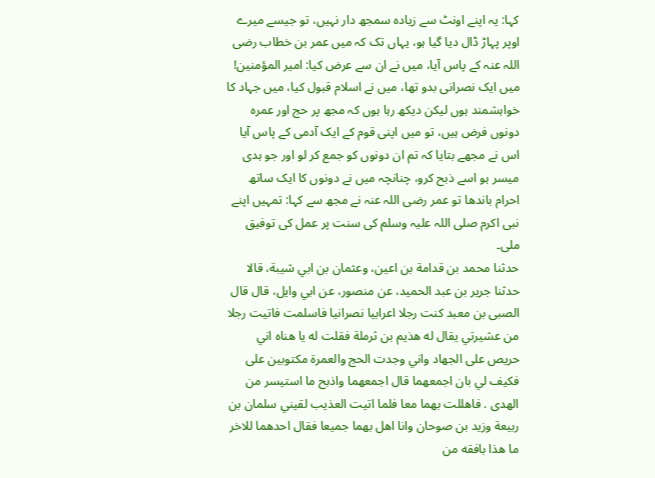کہا: یہ اپنے اونٹ سے زیادہ سمجھ دار نہیں، تو جیسے میرے اوپر پہاڑ ڈال دیا گیا ہو، یہاں تک کہ میں عمر بن خطاب رضی اللہ عنہ کے پاس آیا، میں نے ان سے عرض کیا: امیر المؤمنین! میں ایک نصرانی بدو تھا، میں نے اسلام قبول کیا، میں جہاد کا خواہشمند ہوں لیکن دیکھ رہا ہوں کہ مجھ پر حج اور عمرہ دونوں فرض ہیں، تو میں اپنی قوم کے ایک آدمی کے پاس آیا اس نے مجھے بتایا کہ تم ان دونوں کو جمع کر لو اور جو ہدی میسر ہو اسے ذبح کرو، چنانچہ میں نے دونوں کا ایک ساتھ احرام باندھا تو عمر رضی اللہ عنہ نے مجھ سے کہا: تمہیں اپنے نبی اکرم صلی اللہ علیہ وسلم کی سنت پر عمل کی توفیق ملی۔
حدثنا محمد بن قدامة بن اعين، وعثمان بن ابي شيبة، قالا حدثنا جرير بن عبد الحميد، عن منصور، عن ابي وايل، قال قال الصبى بن معبد كنت رجلا اعرابيا نصرانيا فاسلمت فاتيت رجلا من عشيرتي يقال له هذيم بن ثرملة فقلت له يا هناه اني حريص على الجهاد واني وجدت الحج والعمرة مكتوبين على فكيف لي بان اجمعهما قال اجمعهما واذبح ما استيسر من الهدى . فاهللت بهما معا فلما اتيت العذيب لقيني سلمان بن ربيعة وزيد بن صوحان وانا اهل بهما جميعا فقال احدهما للاخر ما هذا بافقه من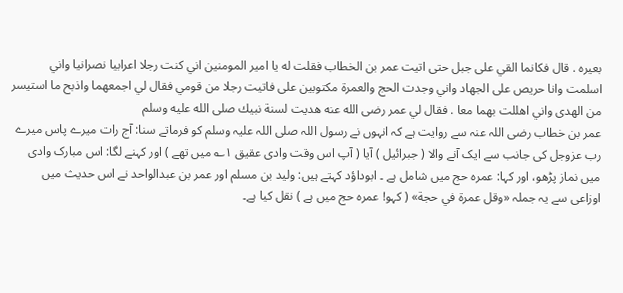بعيره . قال فكانما القي على جبل حتى اتيت عمر بن الخطاب فقلت له يا امير المومنين اني كنت رجلا اعرابيا نصرانيا واني اسلمت وانا حريص على الجهاد واني وجدت الحج والعمرة مكتوبين على فاتيت رجلا من قومي فقال لي اجمعهما واذبح ما استيسر من الهدى واني اهللت بهما معا . فقال لي عمر رضى الله عنه هديت لسنة نبيك صلى الله عليه وسلم
عمر بن خطاب رضی اللہ عنہ سے روایت ہے کہ انہوں نے رسول اللہ صلی اللہ علیہ وسلم کو فرماتے سنا: آج رات میرے پاس میرے رب عزوجل کی جانب سے ایک آنے والا ( جبرائیل ) آیا ( آپ اس وقت وادی عقیق ۱؎ میں تھے ) اور کہنے لگا: اس مبارک وادی میں نماز پڑھو، اور کہا: عمرہ حج میں شامل ہے ۔ ابوداؤد کہتے ہیں: ولید بن مسلم اور عمر بن عبدالواحد نے اس حدیث میں اوزاعی سے یہ جملہ «وقل عمرة في حجة» ( کہو! عمرہ حج میں ہے ) نقل کیا ہے۔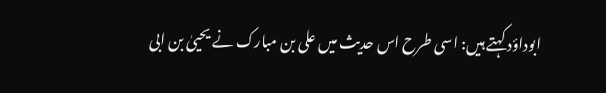ابوداؤد کہتے ہیں: اسی طرح اس حدیث میں علی بن مبارک نے یحییٰ بن ابی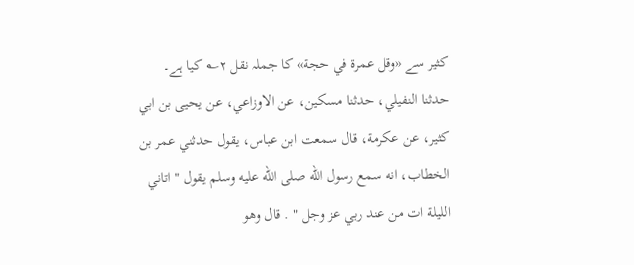کثیر سے «وقل عمرة في حجة» کا جملہ نقل ۲؎ کیا ہے۔
حدثنا النفيلي، حدثنا مسكين، عن الاوزاعي، عن يحيى بن ابي كثير، عن عكرمة، قال سمعت ابن عباس، يقول حدثني عمر بن الخطاب، انه سمع رسول الله صلى الله عليه وسلم يقول " اتاني الليلة ات من عند ربي عز وجل " . قال وهو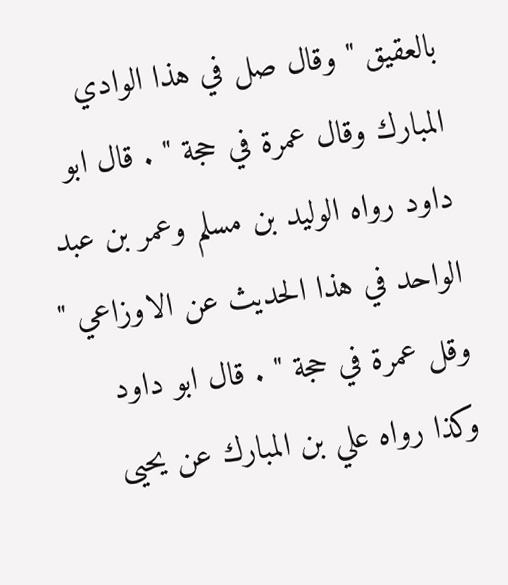بالعقيق " وقال صل في هذا الوادي المبارك وقال عمرة في حجة " . قال ابو داود رواه الوليد بن مسلم وعمر بن عبد الواحد في هذا الحديث عن الاوزاعي " وقل عمرة في حجة " . قال ابو داود وكذا رواه علي بن المبارك عن يحيى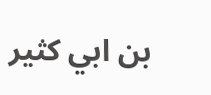بن ابي كثير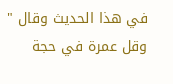في هذا الحديث وقال " وقل عمرة في حجة